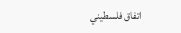اتفاق فلسطيني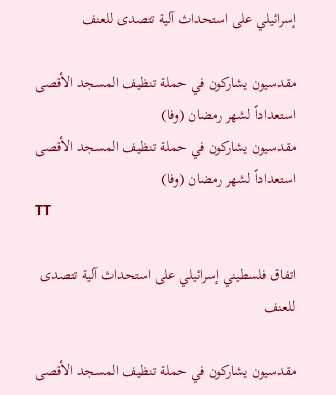إسرائيلي على استحداث آلية تتصدى للعنف

مقدسيون يشاركون في حملة تنظيف المسجد الأقصى استعداداً لشهر رمضان (وفا)
مقدسيون يشاركون في حملة تنظيف المسجد الأقصى استعداداً لشهر رمضان (وفا)
TT

اتفاق فلسطيني إسرائيلي على استحداث آلية تتصدى للعنف

مقدسيون يشاركون في حملة تنظيف المسجد الأقصى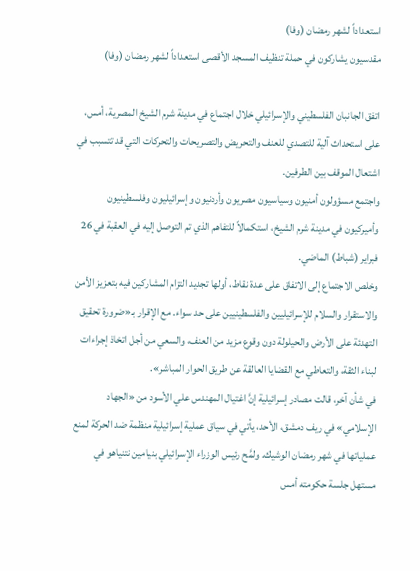استعداداً لشهر رمضان (وفا)
مقدسيون يشاركون في حملة تنظيف المسجد الأقصى استعداداً لشهر رمضان (وفا)

اتفق الجانبان الفلسطيني والإسرائيلي خلال اجتماع في مدينة شرم الشيخ المصرية، أمس، على استحداث آلية للتصدي للعنف والتحريض والتصريحات والتحركات التي قد تتسبب في اشتعال الموقف بين الطرفين.
واجتمع مسؤولون أمنيون وسياسيون مصريون وأردنيون وإسرائيليون وفلسطينيون وأميركيون في مدينة شرم الشيخ، استكمالاً للتفاهم الذي تم التوصل إليه في العقبة في 26 فبراير (شباط) الماضي.
وخلص الاجتماع إلى الاتفاق على عدة نقاط، أولها تجديد التزام المشاركين فيه بتعزيز الأمن والاستقرار والسلام للإسرائيليين والفلسطينيين على حد سواء. مع الإقرار بـ«ضرورة تحقيق التهدئة على الأرض والحيلولة دون وقوع مزيد من العنف، والسعي من أجل اتخاذ إجراءات لبناء الثقة، والتعاطي مع القضايا العالقة عن طريق الحوار المباشر».
في شأن آخر، قالت مصادر إسرائيلية إنَّ اغتيال المهندس علي الأسود من «الجهاد الإسلامي» في ريف دمشق، الأحد، يأتي في سياق عملية إسرائيلية منظمة ضد الحركة لمنع عملياتها في شهر رمضان الوشيك. ولمَّح رئيس الوزراء الإسرائيلي بنيامين نتنياهو في مستهل جلسة حكومته أمس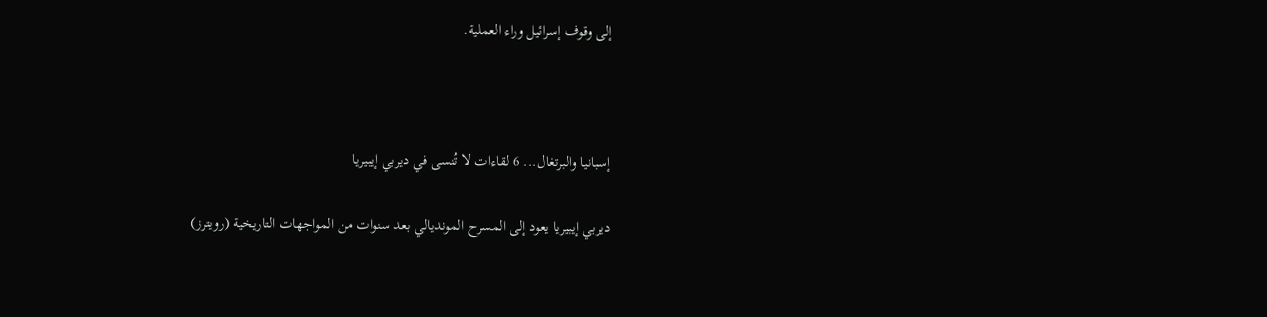إلى وقوف إسرائيل وراء العملية.



إسبانيا والبرتغال... 6 لقاءات لا تُنسى في ديربي إيبيريا

ديربي إيبيريا يعود إلى المسرح المونديالي بعد سنوات من المواجهات التاريخية (رويترز)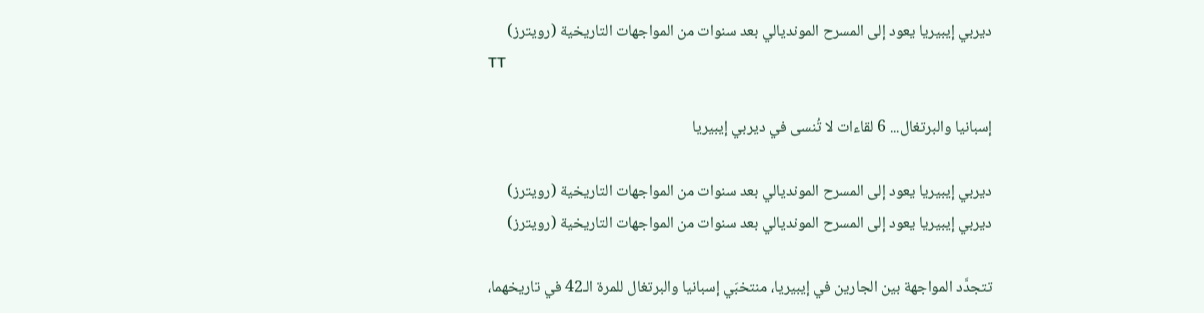ديربي إيبيريا يعود إلى المسرح المونديالي بعد سنوات من المواجهات التاريخية (رويترز)
TT

إسبانيا والبرتغال... 6 لقاءات لا تُنسى في ديربي إيبيريا

ديربي إيبيريا يعود إلى المسرح المونديالي بعد سنوات من المواجهات التاريخية (رويترز)
ديربي إيبيريا يعود إلى المسرح المونديالي بعد سنوات من المواجهات التاريخية (رويترز)

تتجدَّد المواجهة بين الجارين في إيبيريا، منتخبَي إسبانيا والبرتغال للمرة الـ42 في تاريخهما،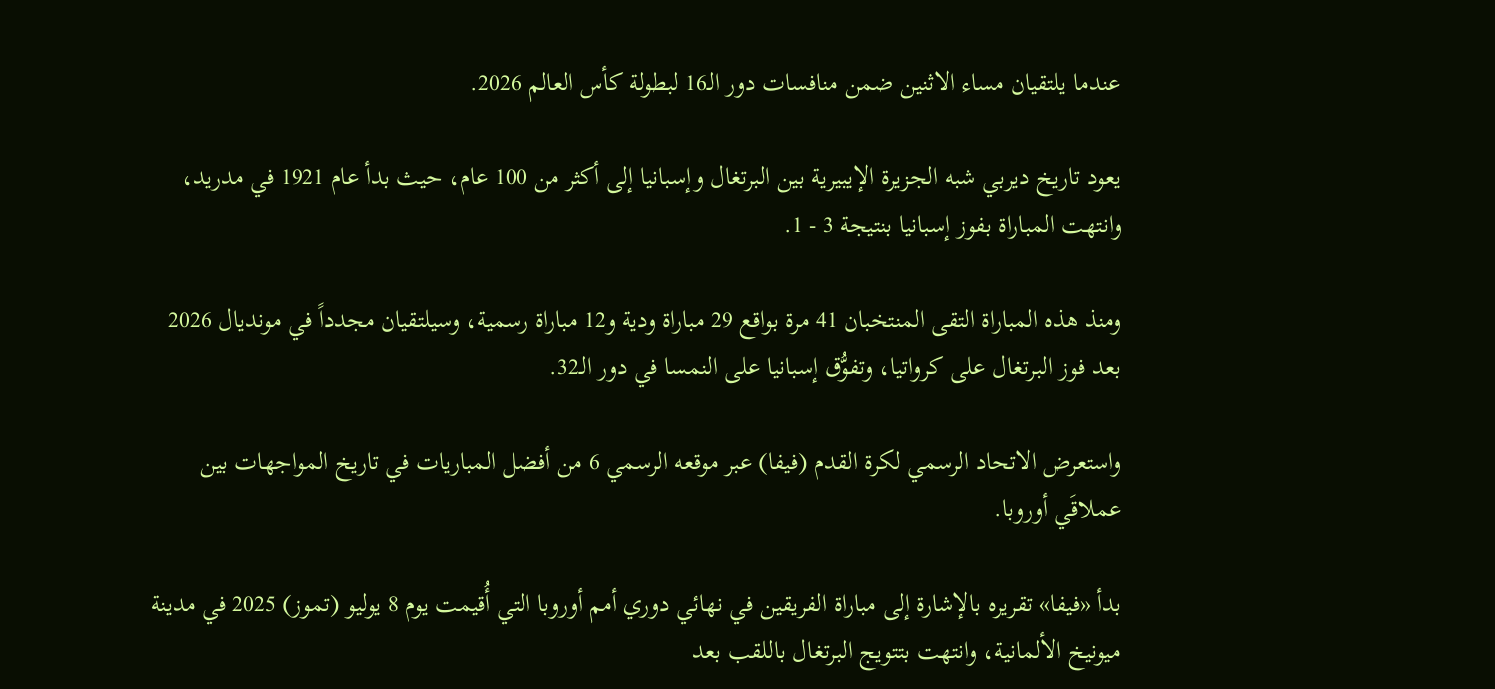عندما يلتقيان مساء الاثنين ضمن منافسات دور الـ16 لبطولة كأس العالم 2026.

يعود تاريخ ديربي شبه الجزيرة الإيبيرية بين البرتغال وإسبانيا إلى أكثر من 100 عام، حيث بدأ عام 1921 في مدريد، وانتهت المباراة بفوز إسبانيا بنتيجة 3 - 1.

ومنذ هذه المباراة التقى المنتخبان 41 مرة بواقع 29 مباراة ودية و12 مباراة رسمية، وسيلتقيان مجدداً في مونديال 2026 بعد فوز البرتغال على كرواتيا، وتفوُّق إسبانيا على النمسا في دور الـ32.

واستعرض الاتحاد الرسمي لكرة القدم (فيفا) عبر موقعه الرسمي 6 من أفضل المباريات في تاريخ المواجهات بين عملاقَي أوروبا.

بدأ «فيفا» تقريره بالإشارة إلى مباراة الفريقين في نهائي دوري أمم أوروبا التي أُقيمت يوم 8 يوليو (تموز) 2025 في مدينة ميونيخ الألمانية، وانتهت بتتويج البرتغال باللقب بعد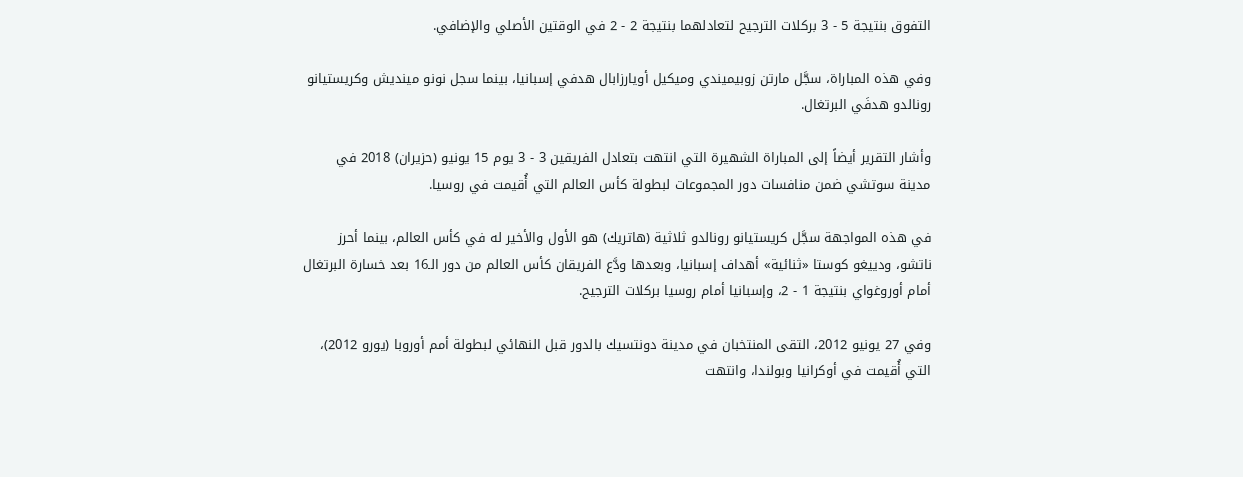التفوق بنتيجة 5 - 3 بركلات الترجيح لتعادلهما بنتيجة 2 - 2 في الوقتين الأصلي والإضافي.

وفي هذه المباراة، سجَّل مارتن زوبيميندي وميكيل أويارزابال هدفي إسبانيا، بينما سجل نونو مينديش وكريستيانو رونالدو هدفَي البرتغال.

وأشار التقرير أيضاً إلى المباراة الشهيرة التي انتهت بتعادل الفريقين 3 - 3 يوم 15 يونيو (حزيران) 2018 في مدينة سوتشي ضمن منافسات دور المجموعات لبطولة كأس العالم التي أُقيمت في روسيا.

في هذه المواجهة سجَّل كريستيانو رونالدو ثلاثية (هاتريك) هو الأول والأخير له في كأس العالم، بينما أحرز ناتشو، ودييغو كوستا «ثنائية» أهداف إسبانيا، وبعدها ودَّع الفريقان كأس العالم من دور الـ16 بعد خسارة البرتغال أمام أوروغواي بنتيجة 1 - 2، وإسبانيا أمام روسيا بركلات الترجيح.

وفي 27 يونيو 2012، التقى المنتخبان في مدينة دونتسيك بالدور قبل النهائي لبطولة أمم أوروبا (يورو 2012)، التي أُقيمت في أوكرانيا وبولندا، وانتهت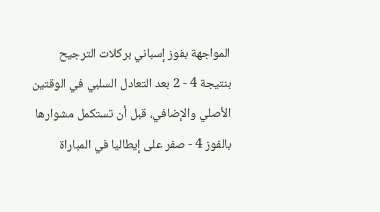المواجهة بفوز إسباني بركلات الترجيح بنتيجة 4 - 2 بعد التعادل السلبي في الوقتين الأصلي والإضافي، قبل أن تستكمل مشوارها بالفوز 4 - صفر على إيطاليا في المباراة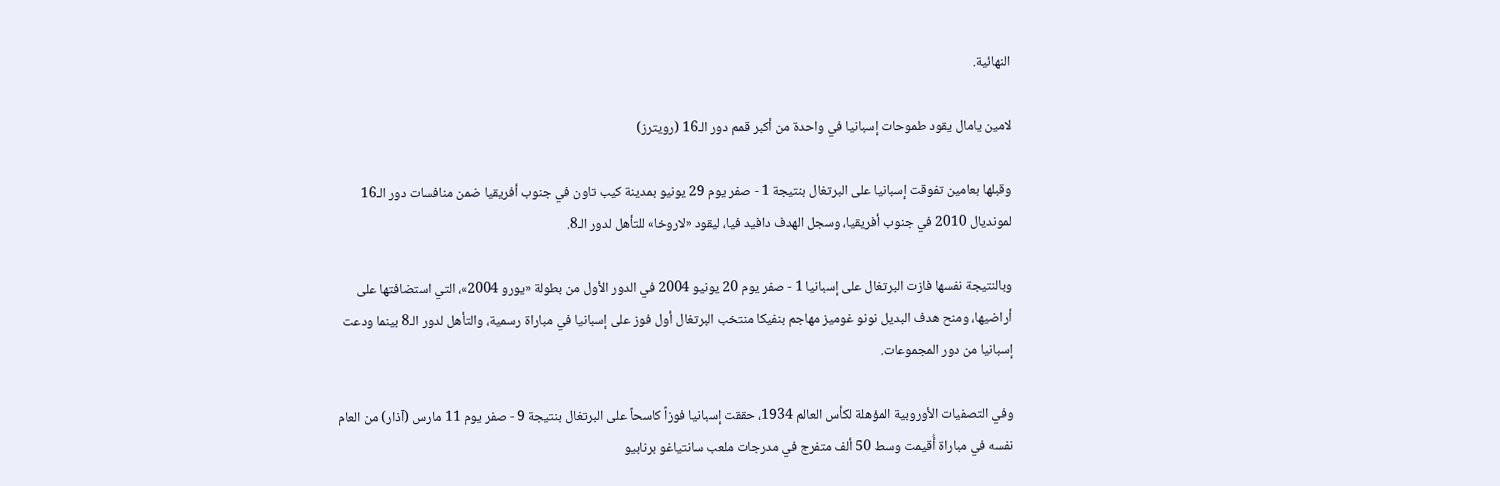النهائية.

لامين يامال يقود طموحات إسبانيا في واحدة من أكبر قمم دور الـ16 (رويترز)

وقبلها بعامين تفوقت إسبانيا على البرتغال بنتيجة 1 - صفر يوم 29 يونيو بمدينة كيب تاون في جنوب أفريقيا ضمن منافسات دور الـ16 لمونديال 2010 في جنوب أفريقيا، وسجل الهدف دافيد فيا، ليقود «لاروخا» للتأهل لدور الـ8.

وبالنتيجة نفسها فازت البرتغال على إسبانيا 1 - صفر يوم 20 يونيو 2004 في الدور الأول من بطولة «يورو 2004»، التي استضافتها على أراضيها، ومنح هدف البديل نونو غوميز مهاجم بنفيكا منتخب البرتغال أول فوز على إسبانيا في مباراة رسمية، والتأهل لدور الـ8 بينما ودعت إسبانيا من دور المجموعات.

وفي التصفيات الأوروبية المؤهلة لكأس العالم 1934، حققت إسبانيا فوزاً كاسحاً على البرتغال بنتيجة 9 - صفر يوم 11 مارس (آذار) من العام نفسه في مباراة أُقيمت وسط 50 ألف متفرج في مدرجات ملعب سانتياغو برنابيو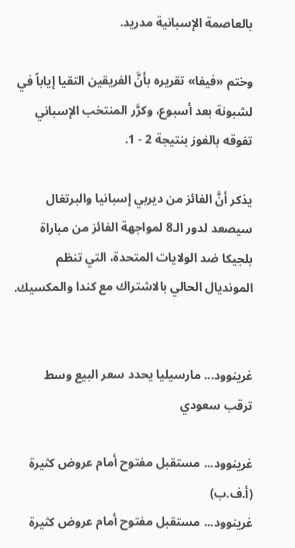بالعاصمة الإسبانية مدريد.

وختم «فيفا» تقريره بأنَّ الفريقين التقيا إياباً في لشبونة بعد أسبوع، وكرَّر المنتخب الإسباني تفوقه بالفوز بنتيجة 2 - 1.

يذكر أنَّ الفائز من ديربي إسبانيا والبرتغال سيصعد لدور الـ8 لمواجهة الفائز من مباراة بلجيكا ضد الولايات المتحدة، التي تنظم المونديال الحالي بالاشتراك مع كندا والمكسيك.


غرينوود... مارسيليا يحدد سعر البيع وسط ترقب سعودي

غرينوود... مستقبل مفتوح أمام عروض كثيرة (أ.ف.ب)
غرينوود... مستقبل مفتوح أمام عروض كثيرة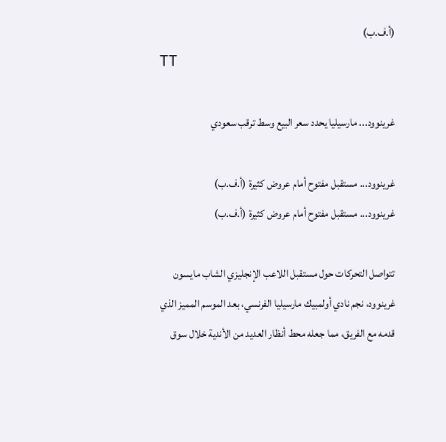(أ.ف.ب)
TT

غرينوود... مارسيليا يحدد سعر البيع وسط ترقب سعودي

غرينوود... مستقبل مفتوح أمام عروض كثيرة (أ.ف.ب)
غرينوود... مستقبل مفتوح أمام عروض كثيرة (أ.ف.ب)

تتواصل التحركات حول مستقبل اللاعب الإنجليزي الشاب مايسون غرينوود، نجم نادي أولمبيك مارسيليا الفرنسي، بعد الموسم المميز الذي قدمه مع الفريق، مما جعله محط أنظار العديد من الأندية خلال سوق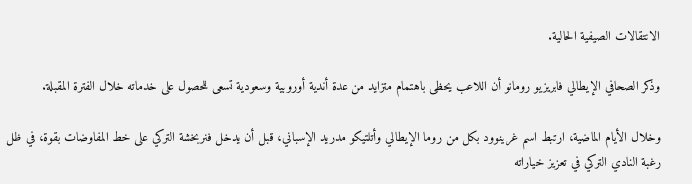الانتقالات الصيفية الحالية.

وذكر الصحافي الإيطالي فابريزيو رومانو أن اللاعب يحظى باهتمام متزايد من عدة أندية أوروبية وسعودية تسعى للحصول على خدماته خلال الفترة المقبلة.

وخلال الأيام الماضية، ارتبط اسم غرينوود بكل من روما الإيطالي وأتلتيكو مدريد الإسباني، قبل أن يدخل فنربخشة التركي على خط المفاوضات بقوة، في ظل رغبة النادي التركي في تعزيز خياراته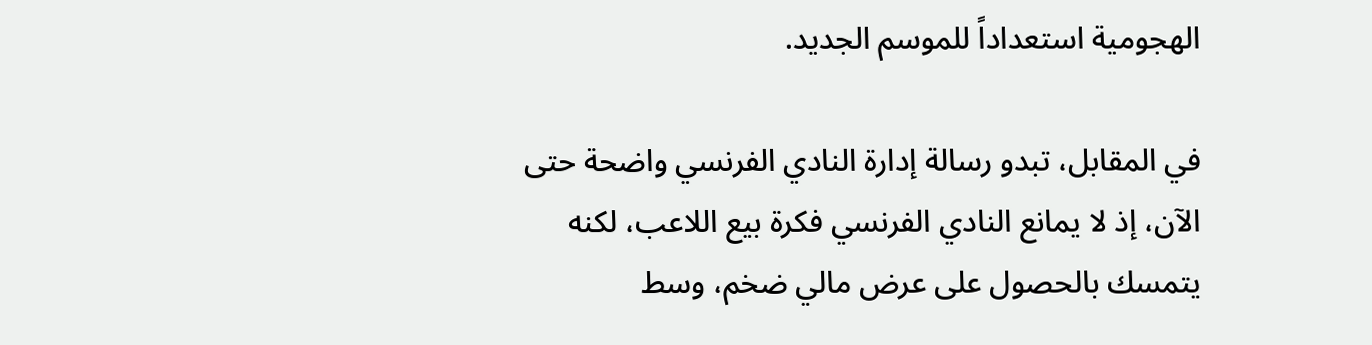الهجومية استعداداً للموسم الجديد.

في المقابل، تبدو رسالة إدارة النادي الفرنسي واضحة حتى الآن، إذ لا يمانع النادي الفرنسي فكرة بيع اللاعب، لكنه يتمسك بالحصول على عرض مالي ضخم، وسط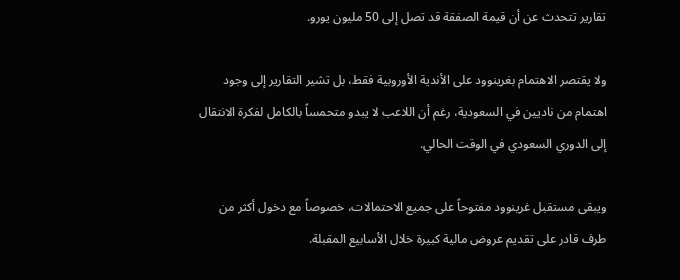تقارير تتحدث عن أن قيمة الصفقة قد تصل إلى 50 مليون يورو.

ولا يقتصر الاهتمام بغرينوود على الأندية الأوروبية فقط، بل تشير التقارير إلى وجود اهتمام من ناديين في السعودية، رغم أن اللاعب لا يبدو متحمساً بالكامل لفكرة الانتقال إلى الدوري السعودي في الوقت الحالي.

ويبقى مستقبل غرينوود مفتوحاً على جميع الاحتمالات، خصوصاً مع دخول أكثر من طرف قادر على تقديم عروض مالية كبيرة خلال الأسابيع المقبلة.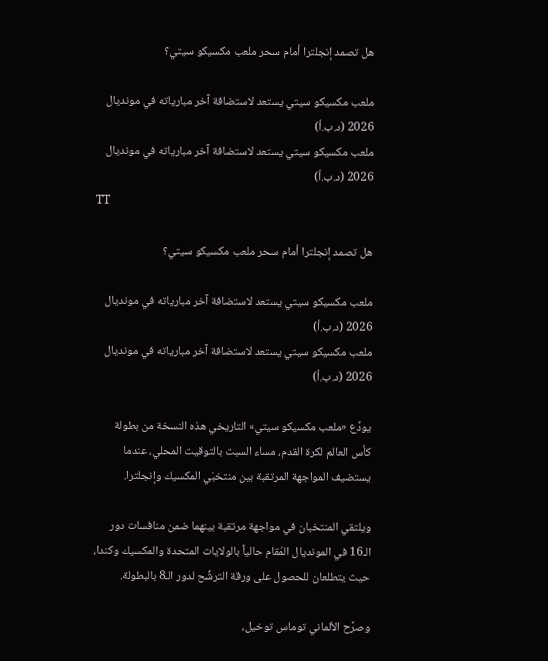هل تصمد إنجلترا أمام سحر ملعب مكسيكو سيتي؟

ملعب مكسيكو سيتي يستعد لاستضافة آخر مبارياته في مونديال 2026 (د.ب.أ)
ملعب مكسيكو سيتي يستعد لاستضافة آخر مبارياته في مونديال 2026 (د.ب.أ)
TT

هل تصمد إنجلترا أمام سحر ملعب مكسيكو سيتي؟

ملعب مكسيكو سيتي يستعد لاستضافة آخر مبارياته في مونديال 2026 (د.ب.أ)
ملعب مكسيكو سيتي يستعد لاستضافة آخر مبارياته في مونديال 2026 (د.ب.أ)

يودِّع «ملعب مكسيكو سيتي» التاريخي هذه النسخة من بطولة كأس العالم لكرة القدم، مساء السبت بالتوقيت المحلي، عندما يستضيف المواجهة المرتقبة بين منتخبَي المكسيك وإنجلترا.

ويلتقي المنتخبان في مواجهة مرتقبة بينهما ضمن منافسات دور الـ16 في المونديال المُقام حالياً بالولايات المتحدة والمكسيك وكندا، حيث يتطلعان للحصول على ورقة الترشُّح لدور الـ8 بالبطولة.

وصرَّح الألماني توماس توخيل،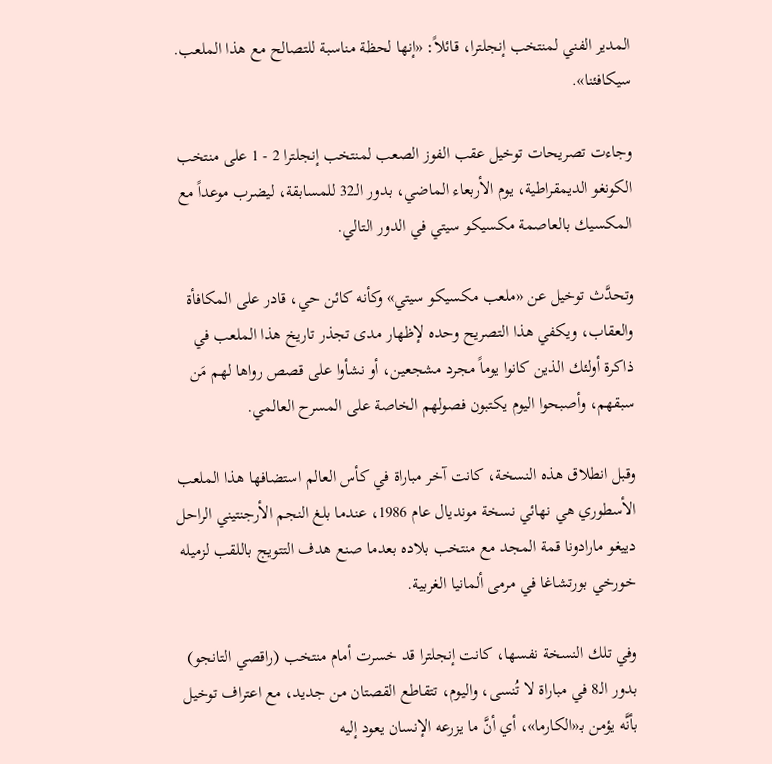المدير الفني لمنتخب إنجلترا، قائلاً: «إنها لحظة مناسبة للتصالح مع هذا الملعب. سيكافئنا».

وجاءت تصريحات توخيل عقب الفوز الصعب لمنتخب إنجلترا 2 - 1 على منتخب الكونغو الديمقراطية، يوم الأربعاء الماضي، بدور الـ32 للمسابقة، ليضرب موعداً مع المكسيك بالعاصمة مكسيكو سيتي في الدور التالي.

وتحدَّث توخيل عن «ملعب مكسيكو سيتي» وكأنه كائن حي، قادر على المكافأة والعقاب، ويكفي هذا التصريح وحده لإظهار مدى تجذر تاريخ هذا الملعب في ذاكرة أولئك الذين كانوا يوماً مجرد مشجعين، أو نشأوا على قصص رواها لهم مَن سبقهم، وأصبحوا اليوم يكتبون فصولهم الخاصة على المسرح العالمي.

وقبل انطلاق هذه النسخة، كانت آخر مباراة في كأس العالم استضافها هذا الملعب الأسطوري هي نهائي نسخة مونديال عام 1986، عندما بلغ النجم الأرجنتيني الراحل دييغو مارادونا قمة المجد مع منتخب بلاده بعدما صنع هدف التتويج باللقب لزميله خورخي بورتشاغا في مرمى ألمانيا الغربية.

وفي تلك النسخة نفسها، كانت إنجلترا قد خسرت أمام منتخب (راقصي التانجو) بدور الـ8 في مباراة لا تُنسى، واليوم، تتقاطع القصتان من جديد، مع اعتراف توخيل بأنَّه يؤمن بـ«الكارما»، أي أنَّ ما يزرعه الإنسان يعود إليه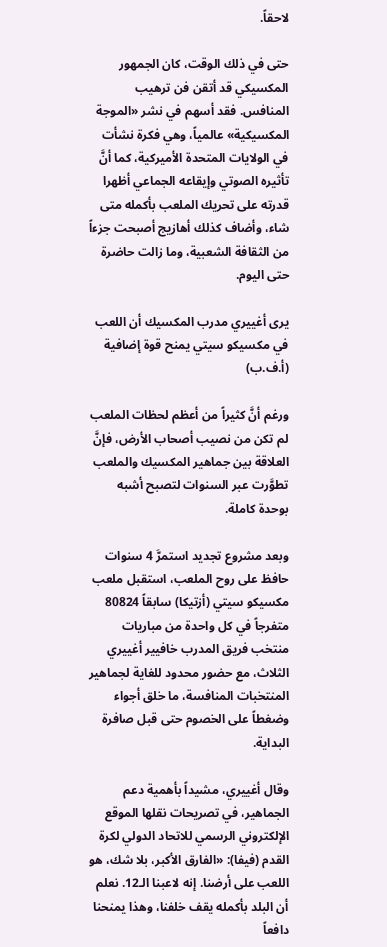لاحقاً.

حتى في ذلك الوقت، كان الجمهور المكسيكي قد أتقن فن ترهيب المنافس. فقد أسهم في نشر «الموجة المكسيكية» عالمياً، وهي فكرة نشأت في الولايات المتحدة الأميركية، كما أنَّ تأثيره الصوتي وإيقاعه الجماعي أظهرا قدرته على تحريك الملعب بأكمله متى شاء، وأضاف كذلك أهازيج أصبحت جزءاً من الثقافة الشعبية، وما زالت حاضرة حتى اليوم.

يرى أغييري مدرب المكسيك أن اللعب في مكسيكو سيتي يمنح قوة إضافية (أ.ف.ب)

ورغم أنَّ كثيراً من أعظم لحظات الملعب لم تكن من نصيب أصحاب الأرض، فإنَّ العلاقة بين جماهير المكسيك والملعب تطوَّرت عبر السنوات لتصبح أشبه بوحدة كاملة.

وبعد مشروع تجديد استمرَّ 4 سنوات حافظ على روح الملعب، استقبل ملعب مكسيكو سيتي (أزتيكا) سابقاً 80824 متفرجاً في كل واحدة من مباريات منتخب فريق المدرب خافيير أغييري الثلاث، مع حضور محدود للغاية لجماهير المنتخبات المنافسة، ما خلق أجواء وضغطاً على الخصوم حتى قبل صافرة البداية.

وقال أغييري، مشيداً بأهمية دعم الجماهير، في تصريحات نقلها الموقع الإلكتروني الرسمي للاتحاد الدولي لكرة القدم (فيفا): «الفارق الأكبر، بلا شك، هو اللعب على أرضنا. إنه لاعبنا الـ12. نعلم أن البلد بأكمله يقف خلفنا، وهذا يمنحنا دافعاً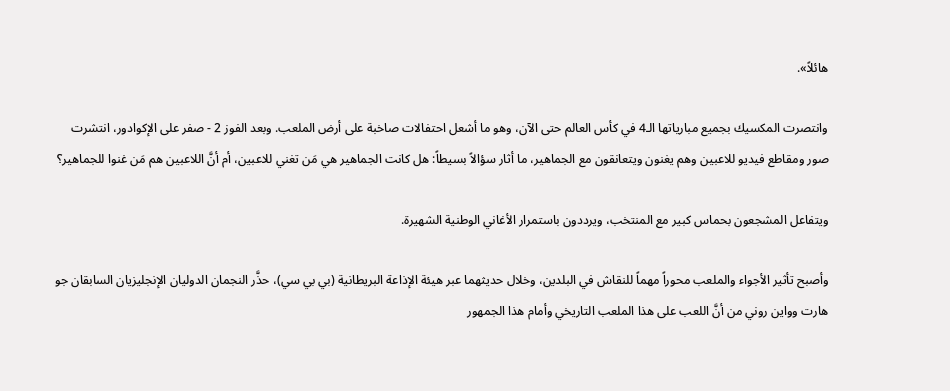هائلاً».

وانتصرت المكسيك بجميع مبارياتها الـ4 في كأس العالم حتى الآن، وهو ما أشعل احتفالات صاخبة على أرض الملعب. وبعد الفوز 2 - صفر على الإكوادور، انتشرت صور ومقاطع فيديو للاعبين وهم يغنون ويتعانقون مع الجماهير، ما أثار سؤالاً بسيطاً: هل كانت الجماهير هي مَن تغني للاعبين، أم أنَّ اللاعبين هم مَن غنوا للجماهير؟

ويتفاعل المشجعون بحماس كبير مع المنتخب، ويرددون باستمرار الأغاني الوطنية الشهيرة.

وأصبح تأثير الأجواء والملعب محوراً مهماً للنقاش في البلدين، وخلال حديثهما عبر هيئة الإذاعة البريطانية (بي بي سي)، حذَّر النجمان الدوليان الإنجليزيان السابقان جو هارت وواين روني من أنَّ اللعب على هذا الملعب التاريخي وأمام هذا الجمهور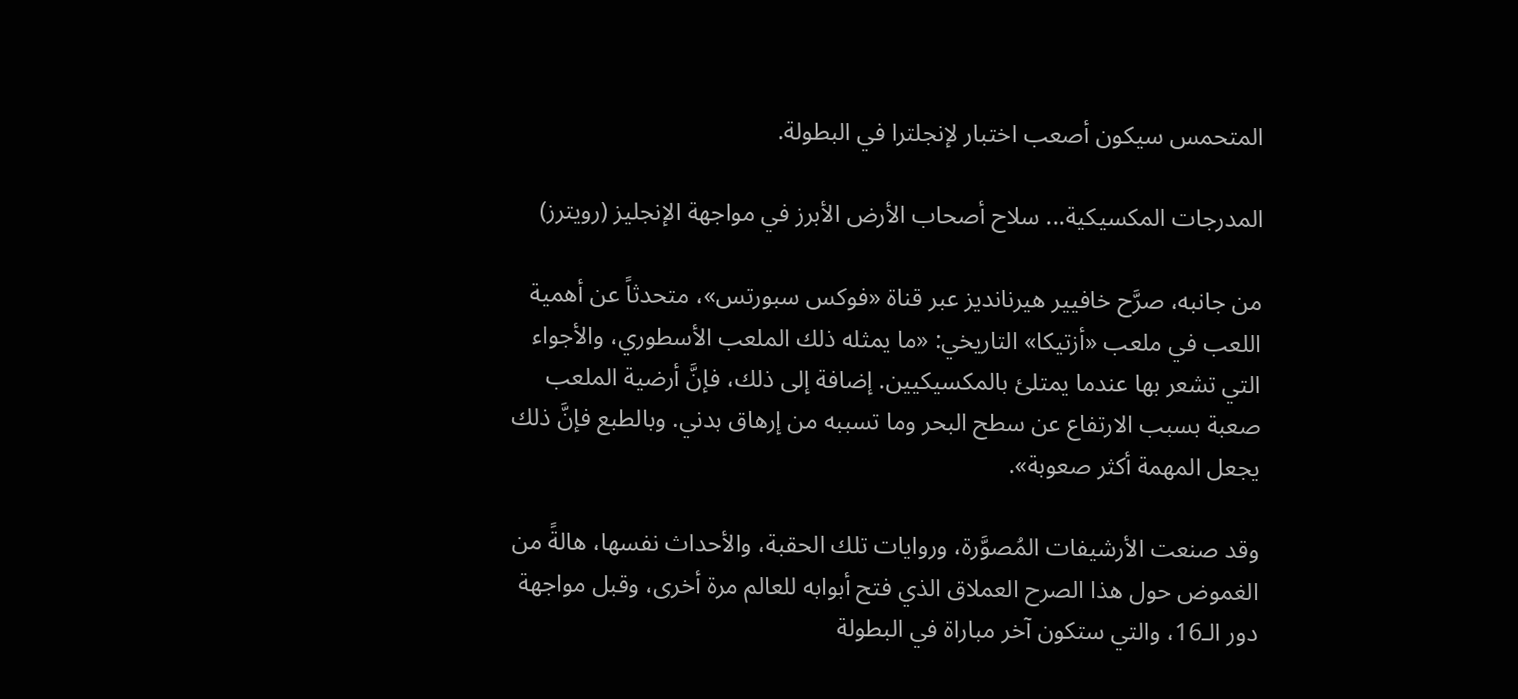المتحمس سيكون أصعب اختبار لإنجلترا في البطولة.

المدرجات المكسيكية... سلاح أصحاب الأرض الأبرز في مواجهة الإنجليز (رويترز)

من جانبه، صرَّح خافيير هيرنانديز عبر قناة «فوكس سبورتس»، متحدثاً عن أهمية اللعب في ملعب «أزتيكا» التاريخي: «ما يمثله ذلك الملعب الأسطوري، والأجواء التي تشعر بها عندما يمتلئ بالمكسيكيين. إضافة إلى ذلك، فإنَّ أرضية الملعب صعبة بسبب الارتفاع عن سطح البحر وما تسببه من إرهاق بدني. وبالطبع فإنَّ ذلك يجعل المهمة أكثر صعوبة».

وقد صنعت الأرشيفات المُصوَّرة، وروايات تلك الحقبة، والأحداث نفسها، هالةً من الغموض حول هذا الصرح العملاق الذي فتح أبوابه للعالم مرة أخرى، وقبل مواجهة دور الـ16، والتي ستكون آخر مباراة في البطولة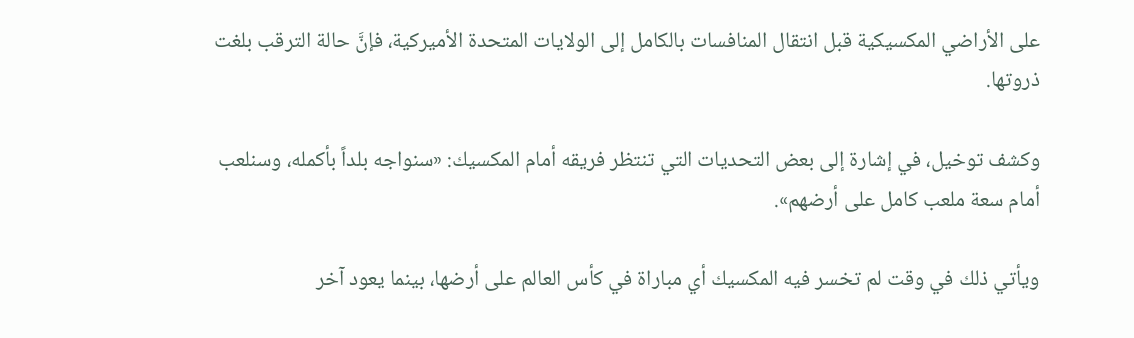على الأراضي المكسيكية قبل انتقال المنافسات بالكامل إلى الولايات المتحدة الأميركية، فإنَّ حالة الترقب بلغت ذروتها.

وكشف توخيل، في إشارة إلى بعض التحديات التي تنتظر فريقه أمام المكسيك: «سنواجه بلداً بأكمله، وسنلعب أمام سعة ملعب كامل على أرضهم».

ويأتي ذلك في وقت لم تخسر فيه المكسيك أي مباراة في كأس العالم على أرضها، بينما يعود آخر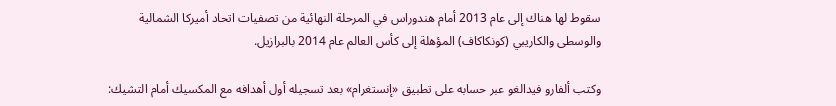سقوط لها هناك إلى عام 2013 أمام هندوراس في المرحلة النهائية من تصفيات اتحاد أميركا الشمالية والوسطى والكاريبي (كونكاكاف) المؤهلة إلى كأس العالم عام 2014 بالبرازيل.

وكتب ألفارو فيدالغو عبر حسابه على تطبيق «إنستغرام» بعد تسجيله أول أهدافه مع المكسيك أمام التشيك: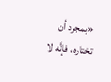«بمجرد أن تختاره، فإنَّه لا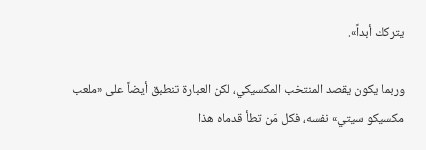يتركك أبداً».

وربما يكون يقصد المنتخب المكسيكي، لكن العبارة تنطبق أيضاً على «ملعب مكسيكو سيتي» نفسه، فكل مَن تطأ قدماه هذا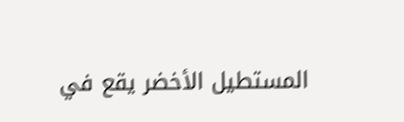المستطيل الأخضر يقع في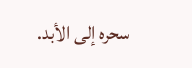سحره إلى الأبد.